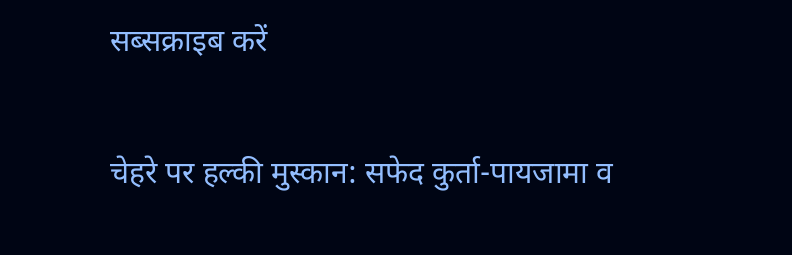सब्सक्राइब करें

चेहरे पर हल्की मुस्कान: सफेद कुर्ता-पायजामा व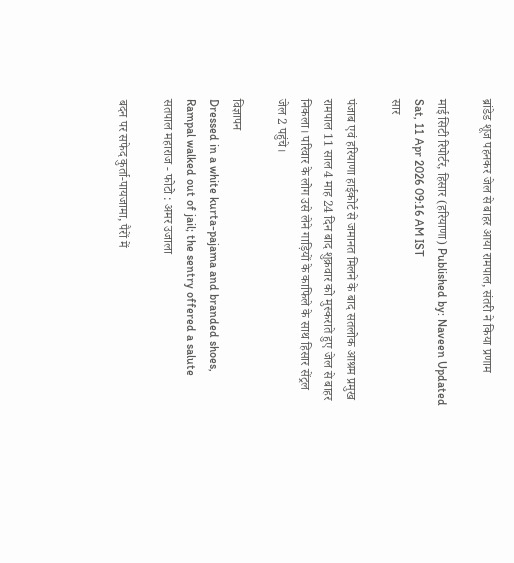ब्रांडेड शूज पहनकर जेल से बाहर आया रामपाल, संतरी ने किया प्रणाम

माई सिटी रिपोर्टर, हिसार (हरियाणा) Published by: Naveen Updated Sat, 11 Apr 2026 09:16 AM IST
सार

पंजाब एवं हरियाणा हाईकोर्ट से जमानत मिलने के बाद सतलोक आश्रम प्रमुख रामपाल 11 साल 4 माह 24 दिन बाद शुक्रवार को मुस्कराते हुए जेल से बाहर निकला। परिवार के लोग उसे लेने गाड़ियों के काफिले के साथ हिसार सेंट्रल जेल 2 पहुंचे।

विज्ञापन
Dressed in a white kurta-pajama and branded shoes, Rampal walked out of jail; the sentry offered a salute
सतपाल महाराज - फोटो : अमर उजाला

बदन पर सफेद कुर्ता-पायजामा, पैरों में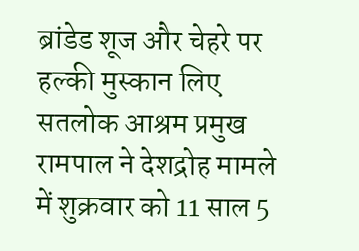ब्रांडेड शूज और चेहरे पर हल्की मुस्कान लिए सतलोक आश्रम प्रमुख रामपाल ने देशद्रोह मामले में शुक्रवार को 11 साल 5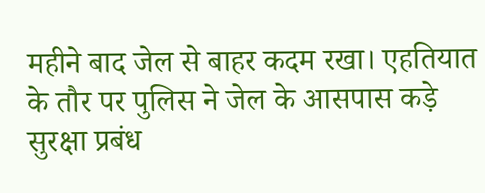महीने बाद जेल से बाहर कदम रखा। एहतियात के तौर पर पुलिस ने जेल के आसपास कड़े सुरक्षा प्रबंध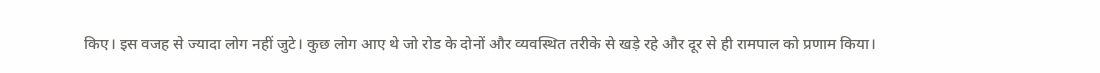किए। इस वजह से ज्यादा लोग नहीं जुटे। कुछ लोग आए थे जो रोड के दोनों और व्यवस्थित तरीके से खड़े रहे और दूर से ही रामपाल को प्रणाम किया।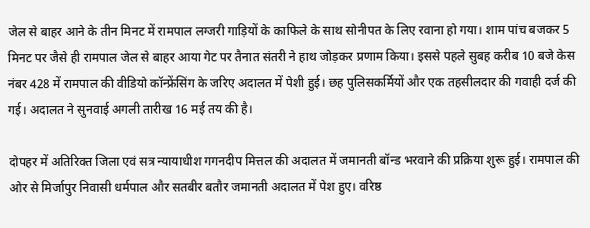जेल से बाहर आने के तीन मिनट में रामपाल लग्जरी गाड़ियों के काफिले के साथ सोनीपत के लिए रवाना हो गया। शाम पांच बजकर 5 मिनट पर जैसे ही रामपाल जेल से बाहर आया गेट पर तैनात संतरी ने हाथ जोड़कर प्रणाम किया। इससे पहले सुबह करीब 10 बजे केस नंबर 428 में रामपाल की वीडियो कॉन्फ्रेंसिंग के जरिए अदालत में पेशी हुई। छह पुलिसकर्मियों और एक तहसीलदार की गवाही दर्ज की गई। अदालत ने सुनवाई अगली तारीख 16 मई तय की है।

दोपहर में अतिरिक्त जिला एवं सत्र न्यायाधीश गगनदीप मित्तल की अदालत में जमानती बॉन्ड भरवाने की प्रक्रिया शुरू हुई। रामपाल की ओर से मिर्जापुर निवासी धर्मपाल और सतबीर बतौर जमानती अदालत में पेश हुए। वरिष्ठ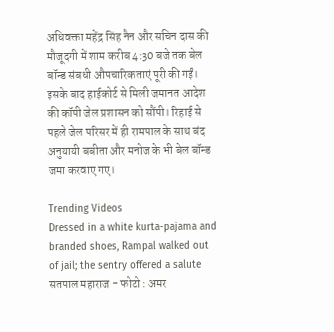अधिवक्ता महेंद्र सिंह नैन और सचिन दास की मौजूदगी में शाम करीब 4:30 बजे तक बेल बॉन्ड संबधी औपचारिकताएं पूरी की गईं। इसके बाद हाईकोर्ट से मिली जमानत आदेश की कॉपी जेल प्रशासन को सौंपी। रिहाई से पहले जेल परिसर में ही रामपाल के साथ बंद अनुयायी बबीता और मनोज के भी बेल बॉन्ड जमा करवाए गए।

Trending Videos
Dressed in a white kurta-pajama and branded shoes, Rampal walked out of jail; the sentry offered a salute
सतपाल महाराज - फोटो : अमर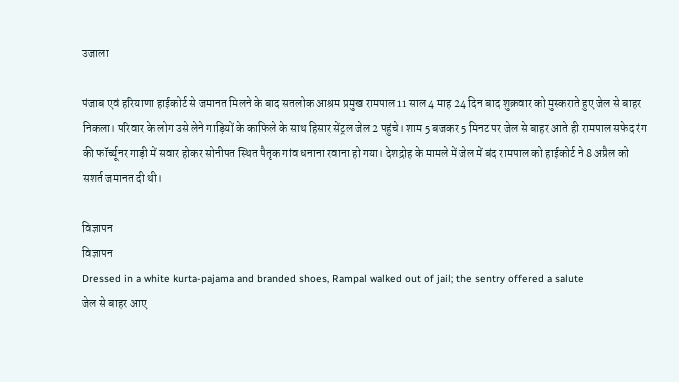उजाला

पंजाब एवं हरियाणा हाईकोर्ट से जमानत मिलने के बाद सतलोक आश्रम प्रमुख रामपाल 11 साल 4 माह 24 दिन बाद शुक्रवार को मुस्कराते हुए जेल से बाहर निकला। परिवार के लोग उसे लेने गाड़ियों के काफिले के साथ हिसार सेंट्रल जेल 2 पहुंचे। शाम 5 बजकर 5 मिनट पर जेल से बाहर आते ही रामपाल सफेद रंग की फॉर्च्यूनर गाड़ी में सवार होकर सोनीपत स्थित पैतृक गांव धनाना रवाना हो गया। देशद्रोह के मामले में जेल में बंद रामपाल को हाईकोर्ट ने 8 अप्रैल को सशर्त जमानत दी थी।

विज्ञापन
विज्ञापन
Dressed in a white kurta-pajama and branded shoes, Rampal walked out of jail; the sentry offered a salute
जेल से बाहर आए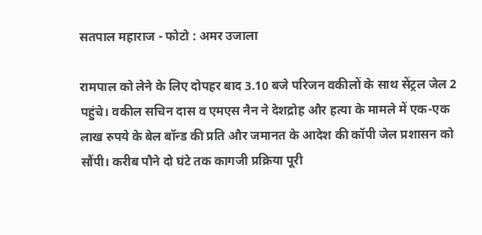सतपाल महाराज - फोटो : अमर उजाला

रामपाल को लेने के लिए दोपहर बाद 3.10 बजे परिजन वकीलों के साथ सेंट्रल जेल 2 पहुंचे। वकील सचिन दास व एमएस नैन ने देशद्रोह और हत्या के मामले में एक-एक लाख रुपये के बेल बॉन्ड की प्रति और जमानत के आदेश की कॉपी जेल प्रशासन को सौंपी। करीब पौने दो घंटे तक कागजी प्रक्रिया पूरी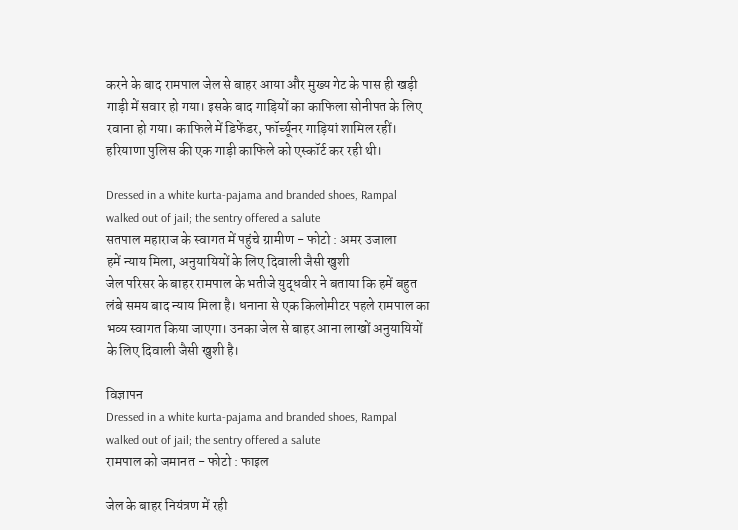करने के बाद रामपाल जेल से बाहर आया और मुख्य गेट के पास ही खड़ी गाड़ी में सवार हो गया। इसके बाद गाड़ियों का काफिला सोनीपत के लिए रवाना हो गया। काफिले में डिफेंडर, फॉर्च्यूनर गाड़ियां शामिल रहीं। हरियाणा पुलिस की एक गाड़ी काफिले को एस्कॉर्ट कर रही थी।

Dressed in a white kurta-pajama and branded shoes, Rampal walked out of jail; the sentry offered a salute
सतपाल महाराज के स्वागत में पहुंचे ग्रामीण - फोटो : अमर उजाला
हमें न्याय मिला, अनुयायियों के लिए दिवाली जैसी खुशी
जेल परिसर के बाहर रामपाल के भतीजे युद्धवीर ने बताया कि हमें बहुत लंबे समय बाद न्याय मिला है। धनाना से एक किलोमीटर पहले रामपाल का भव्य स्वागत किया जाएगा। उनका जेल से बाहर आना लाखों अनुयायियों के लिए दिवाली जैसी खुशी है।

विज्ञापन
Dressed in a white kurta-pajama and branded shoes, Rampal walked out of jail; the sentry offered a salute
रामपाल को जमानत - फोटो : फाइल

जेल के बाहर नियंत्रण में रही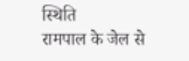स्थिति
रामपाल के जेल से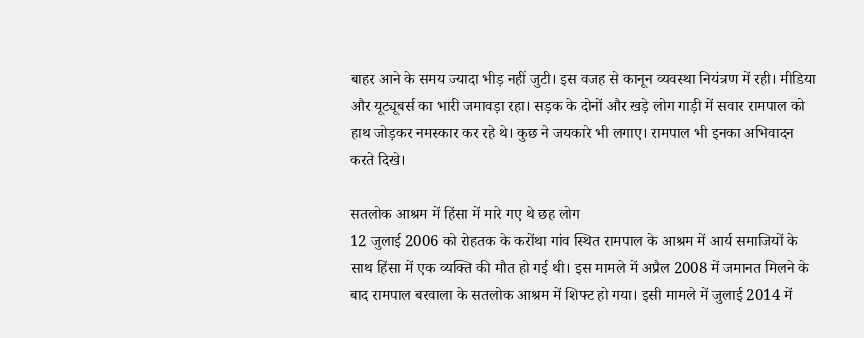बाहर आने के समय ज्यादा भीड़ नहीं जुटी। इस वजह से कानून व्यवस्था नियंत्रण में रही। मीडिया और यूट्यूबर्स का भारी जमावड़ा रहा। सड़क के दोनों और खड़े लोग गाड़ी में सवार रामपाल को हाथ जोड़कर नमस्कार कर रहे थे। कुछ ने जयकारे भी लगाए। रामपाल भी इनका अभिवादन करते दिखे।

सतलोक आश्रम में हिंसा में मारे गए थे छह लोग
12 जुलाई 2006 को रोहतक के करोंथा गांव स्थित रामपाल के आश्रम में आर्य समाजियों के साथ हिंसा में एक व्यक्ति की मौत हो गई थी। इस मामले में अप्रैल 2008 में जमानत मिलने के बाद रामपाल बरवाला के सतलोक आश्रम में शिफ्ट हो गया। इसी मामले में जुलाई 2014 में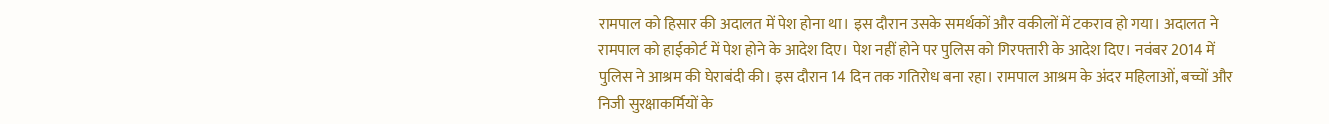रामपाल को हिसार की अदालत में पेश होना था। इस दौरान उसके समर्थकों और वकीलों में टकराव हो गया। अदालत ने रामपाल को हाईकोर्ट में पेश होने के आदेश दिए। पेश नहीं होने पर पुलिस को गिरफ्तारी के आदेश दिए। नवंबर 2014 में पुलिस ने आश्रम की घेराबंदी की। इस दौरान 14 दिन तक गतिरोध बना रहा। रामपाल आश्रम के अंदर महिलाओं, बच्चों और निजी सुरक्षाकर्मियों के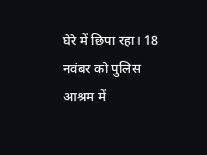घेरे में छिपा रहा। 18 नवंबर को पुलिस आश्रम में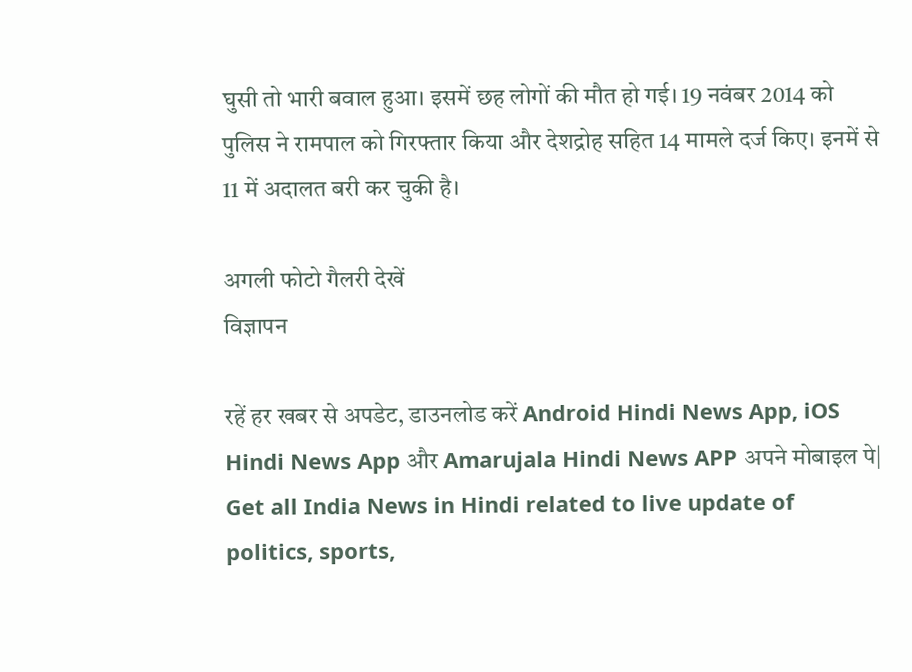घुसी तो भारी बवाल हुआ। इसमें छह लोगों की मौत हो गई। 19 नवंबर 2014 को पुलिस ने रामपाल को गिरफ्तार किया और देशद्रोह सहित 14 मामले दर्ज किए। इनमें से 11 में अदालत बरी कर चुकी है।

अगली फोटो गैलरी देखें
विज्ञापन

रहें हर खबर से अपडेट, डाउनलोड करें Android Hindi News App, iOS Hindi News App और Amarujala Hindi News APP अपने मोबाइल पे|
Get all India News in Hindi related to live update of politics, sports,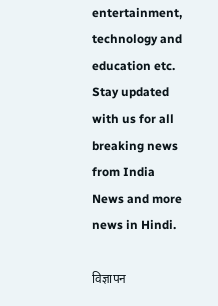entertainment, technology and education etc. Stay updated with us for all breaking news from India News and more news in Hindi.

विज्ञापन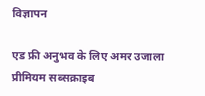विज्ञापन

एड फ्री अनुभव के लिए अमर उजाला प्रीमियम सब्सक्राइब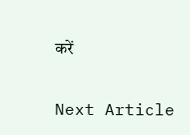करें

Next Article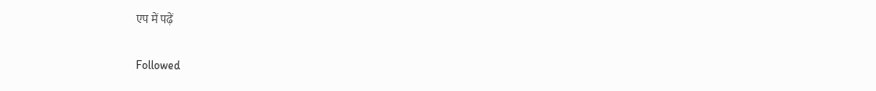एप में पढ़ें

Followed